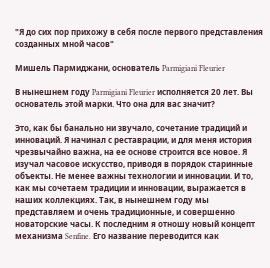"Я до сих пор прихожу в себя после первого представления созданных мной часов"

Мишель Пармиджани, основатель Parmigiani Fleurier

В нынешнем году Parmigiani Fleurier исполняется 20 лет. Вы основатель этой марки. Что она для вас значит?

Это, как бы банально ни звучало, сочетание традиций и инноваций. Я начинал с реставрации, и для меня история чрезвычайно важна, на ее основе строится все новое. Я изучал часовое искусство, приводя в порядок старинные объекты. Не менее важны технологии и инновации. И то, как мы сочетаем традиции и инновации, выражается в наших коллекциях. Так, в нынешнем году мы представляем и очень традиционные, и совершенно новаторские часы. К последним я отношу новый концепт механизма Senfine. Его название переводится как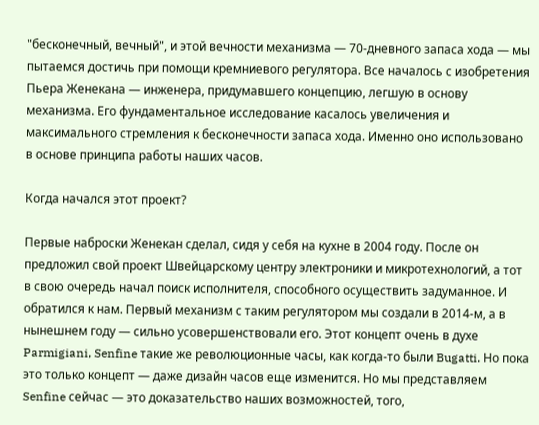"бесконечный, вечный", и этой вечности механизма — 70-дневного запаса хода — мы пытаемся достичь при помощи кремниевого регулятора. Все началось с изобретения Пьера Женекана — инженера, придумавшего концепцию, легшую в основу механизма. Его фундаментальное исследование касалось увеличения и максимального стремления к бесконечности запаса хода. Именно оно использовано в основе принципа работы наших часов.

Когда начался этот проект?

Первые наброски Женекан сделал, сидя у себя на кухне в 2004 году. После он предложил свой проект Швейцарскому центру электроники и микротехнологий, а тот в свою очередь начал поиск исполнителя, способного осуществить задуманное. И обратился к нам. Первый механизм с таким регулятором мы создали в 2014-м, а в нынешнем году — сильно усовершенствовали его. Этот концепт очень в духе Parmigiani, Senfine такие же революционные часы, как когда-то были Bugatti. Но пока это только концепт — даже дизайн часов еще изменится. Но мы представляем Senfine сейчас — это доказательство наших возможностей, того,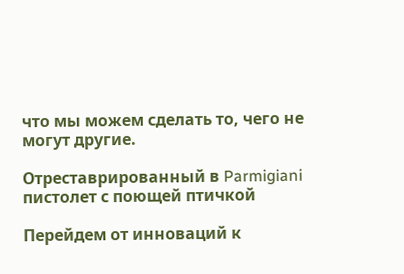что мы можем сделать то, чего не могут другие.

Отреставрированный в Parmigiani пистолет с поющей птичкой

Перейдем от инноваций к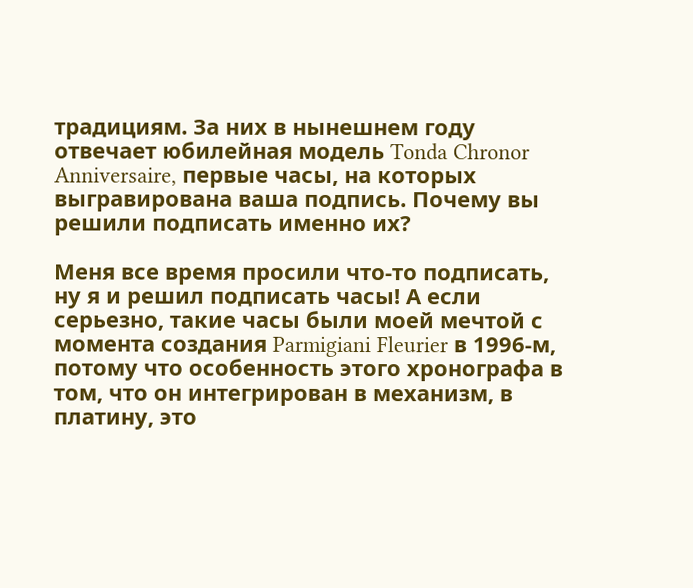традициям. За них в нынешнем году отвечает юбилейная модель Tonda Chronor Anniversaire, первые часы, на которых выгравирована ваша подпись. Почему вы решили подписать именно их?

Меня все время просили что-то подписать, ну я и решил подписать часы! А если серьезно, такие часы были моей мечтой с момента создания Parmigiani Fleurier в 1996-м, потому что особенность этого хронографа в том, что он интегрирован в механизм, в платину, это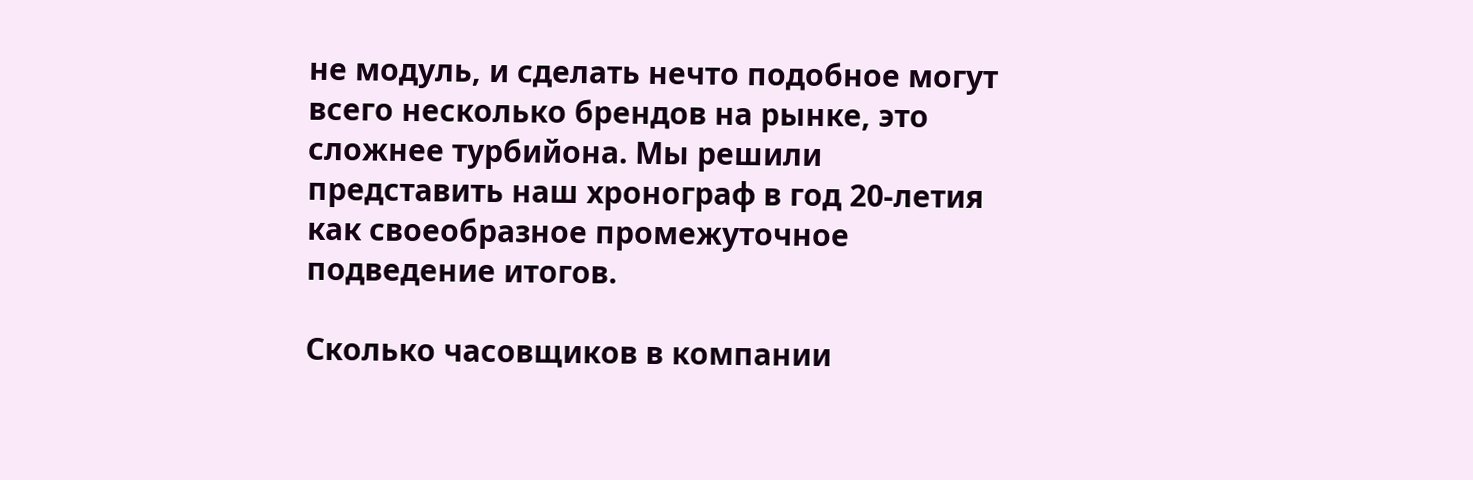не модуль, и сделать нечто подобное могут всего несколько брендов на рынке, это сложнее турбийона. Мы решили представить наш хронограф в год 20-летия как своеобразное промежуточное подведение итогов.

Сколько часовщиков в компании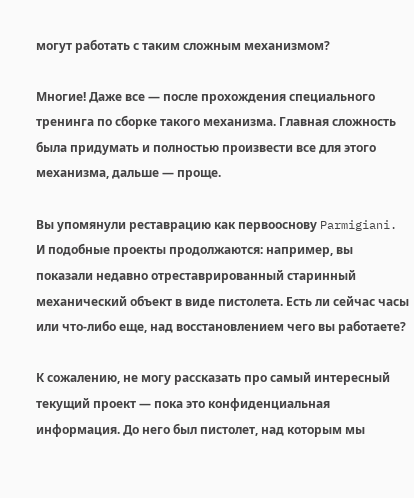могут работать с таким сложным механизмом?

Многие! Даже все — после прохождения специального тренинга по сборке такого механизма. Главная сложность была придумать и полностью произвести все для этого механизма, дальше — проще.

Вы упомянули реставрацию как первооснову Parmigiani. И подобные проекты продолжаются: например, вы показали недавно отреставрированный старинный механический объект в виде пистолета. Есть ли сейчас часы или что-либо еще, над восстановлением чего вы работаете?

К сожалению, не могу рассказать про самый интересный текущий проект — пока это конфиденциальная информация. До него был пистолет, над которым мы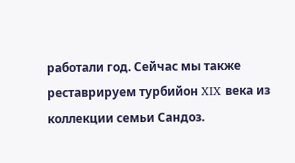работали год. Сейчас мы также реставрируем турбийон XIX века из коллекции семьи Сандоз.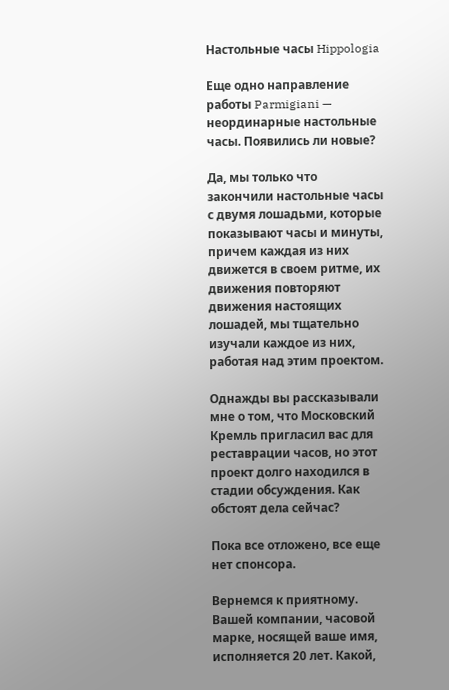Настольные часы Hippologia

Еще одно направление работы Parmigiani — неординарные настольные часы. Появились ли новые?

Да, мы только что закончили настольные часы с двумя лошадьми, которые показывают часы и минуты, причем каждая из них движется в своем ритме, их движения повторяют движения настоящих лошадей, мы тщательно изучали каждое из них, работая над этим проектом.

Однажды вы рассказывали мне о том, что Московский Кремль пригласил вас для реставрации часов, но этот проект долго находился в стадии обсуждения. Как обстоят дела сейчас?

Пока все отложено, все еще нет спонсора.

Вернемся к приятному. Вашей компании, часовой марке, носящей ваше имя, исполняется 20 лет. Какой,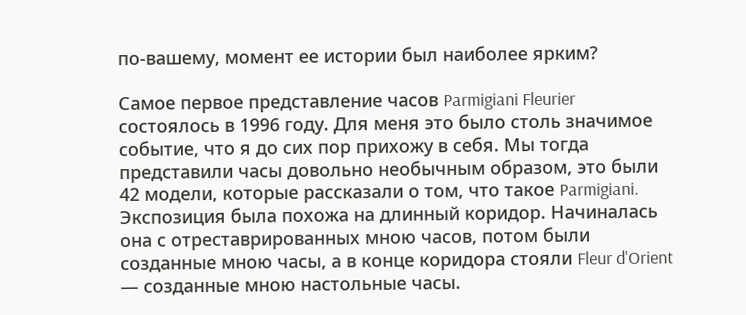по-вашему, момент ее истории был наиболее ярким?

Самое первое представление часов Parmigiani Fleurier состоялось в 1996 году. Для меня это было столь значимое событие, что я до сих пор прихожу в себя. Мы тогда представили часы довольно необычным образом, это были 42 модели, которые рассказали о том, что такое Parmigiani. Экспозиция была похожа на длинный коридор. Начиналась она с отреставрированных мною часов, потом были созданные мною часы, а в конце коридора стояли Fleur d'Orient — созданные мною настольные часы.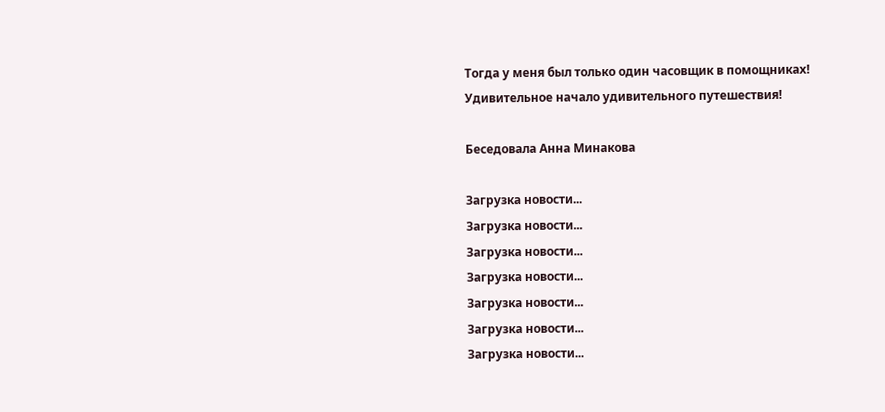Тогда у меня был только один часовщик в помощниках! Удивительное начало удивительного путешествия!

Беседовала Анна Минакова

Загрузка новости...
Загрузка новости...
Загрузка новости...
Загрузка новости...
Загрузка новости...
Загрузка новости...
Загрузка новости...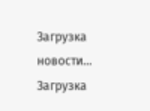Загрузка новости...
Загрузка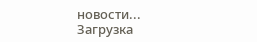новости...
Загрузка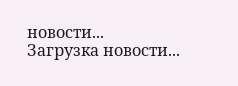новости...
Загрузка новости...